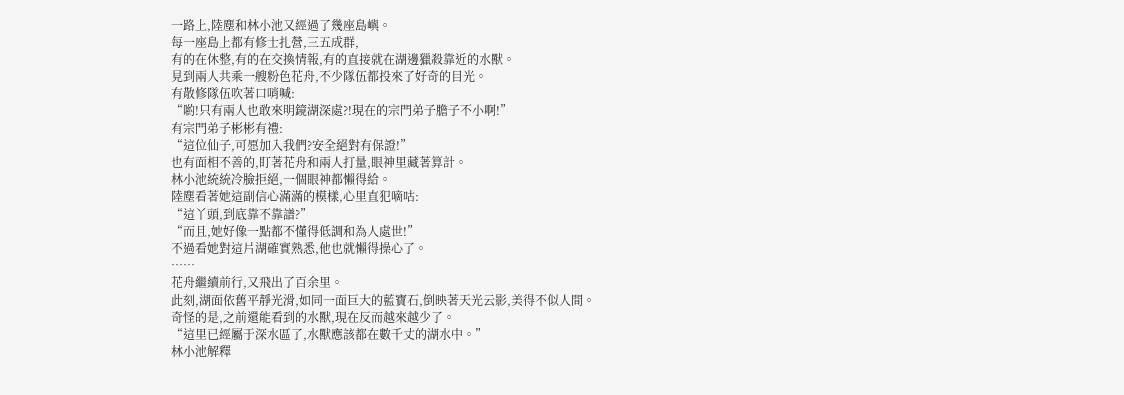一路上,陸塵和林小池又經過了幾座島嶼。
每一座島上都有修士扎營,三五成群,
有的在休整,有的在交換情報,有的直接就在湖邊獵殺靠近的水獸。
見到兩人共乘一艘粉色花舟,不少隊伍都投來了好奇的目光。
有散修隊伍吹著口哨喊:
“喲!只有兩人也敢來明鏡湖深處?!現在的宗門弟子膽子不小啊!”
有宗門弟子彬彬有禮:
“這位仙子,可愿加入我們?安全絕對有保證!”
也有面相不善的,盯著花舟和兩人打量,眼神里藏著算計。
林小池統統冷臉拒絕,一個眼神都懶得給。
陸塵看著她這副信心滿滿的模樣,心里直犯嘀咕:
“這丫頭,到底靠不靠譜?”
“而且,她好像一點都不懂得低調和為人處世!”
不過看她對這片湖確實熟悉,他也就懶得操心了。
……
花舟繼續前行,又飛出了百余里。
此刻,湖面依舊平靜光滑,如同一面巨大的藍寶石,倒映著天光云影,美得不似人間。
奇怪的是,之前還能看到的水獸,現在反而越來越少了。
“這里已經屬于深水區了,水獸應該都在數千丈的湖水中。”
林小池解釋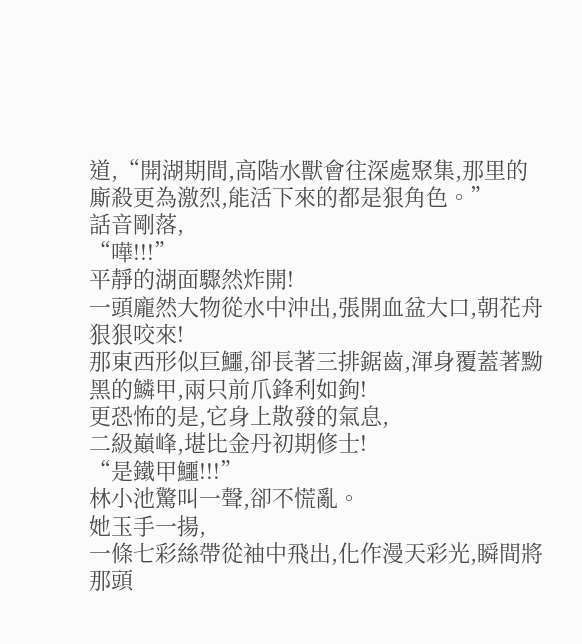道,“開湖期間,高階水獸會往深處聚集,那里的廝殺更為激烈,能活下來的都是狠角色。”
話音剛落,
“嘩!!!”
平靜的湖面驟然炸開!
一頭龐然大物從水中沖出,張開血盆大口,朝花舟狠狠咬來!
那東西形似巨鱷,卻長著三排鋸齒,渾身覆蓋著黝黑的鱗甲,兩只前爪鋒利如鉤!
更恐怖的是,它身上散發的氣息,
二級巔峰,堪比金丹初期修士!
“是鐵甲鱷!!!”
林小池驚叫一聲,卻不慌亂。
她玉手一揚,
一條七彩絲帶從袖中飛出,化作漫天彩光,瞬間將那頭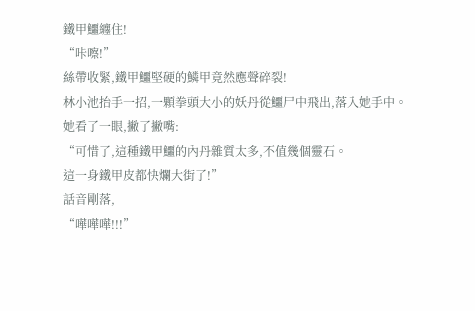鐵甲鱷纏住!
“咔嚓!”
絲帶收緊,鐵甲鱷堅硬的鱗甲竟然應聲碎裂!
林小池抬手一招,一顆拳頭大小的妖丹從鱷尸中飛出,落入她手中。
她看了一眼,撇了撇嘴:
“可惜了,這種鐵甲鱷的內丹雜質太多,不值幾個靈石。
這一身鐵甲皮都快爛大街了!”
話音剛落,
“嘩嘩嘩!!!”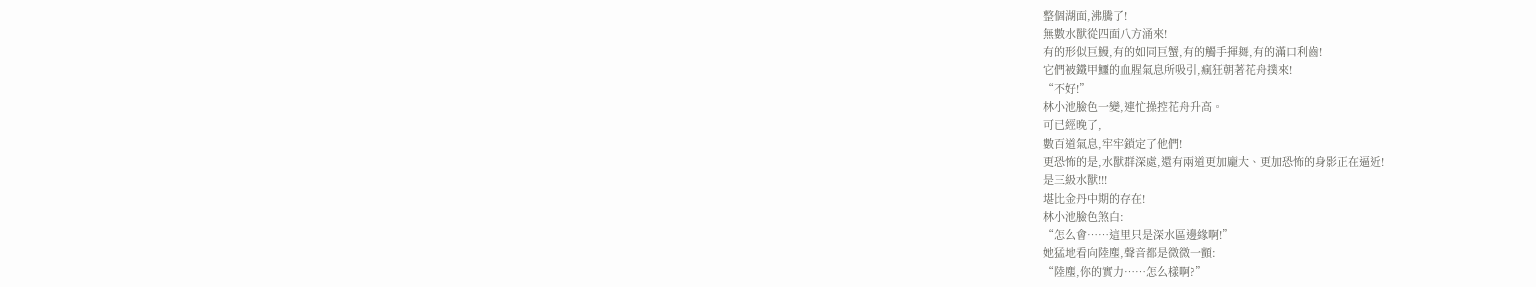整個湖面,沸騰了!
無數水獸從四面八方涌來!
有的形似巨鰻,有的如同巨蟹,有的觸手揮舞,有的滿口利齒!
它們被鐵甲鱷的血腥氣息所吸引,瘋狂朝著花舟撲來!
“不好!”
林小池臉色一變,連忙操控花舟升高。
可已經晚了,
數百道氣息,牢牢鎖定了他們!
更恐怖的是,水獸群深處,還有兩道更加龐大、更加恐怖的身影正在逼近!
是三級水獸!!!
堪比金丹中期的存在!
林小池臉色煞白:
“怎么會……這里只是深水區邊緣啊!”
她猛地看向陸塵,聲音都是微微一顫:
“陸塵,你的實力……怎么樣啊?”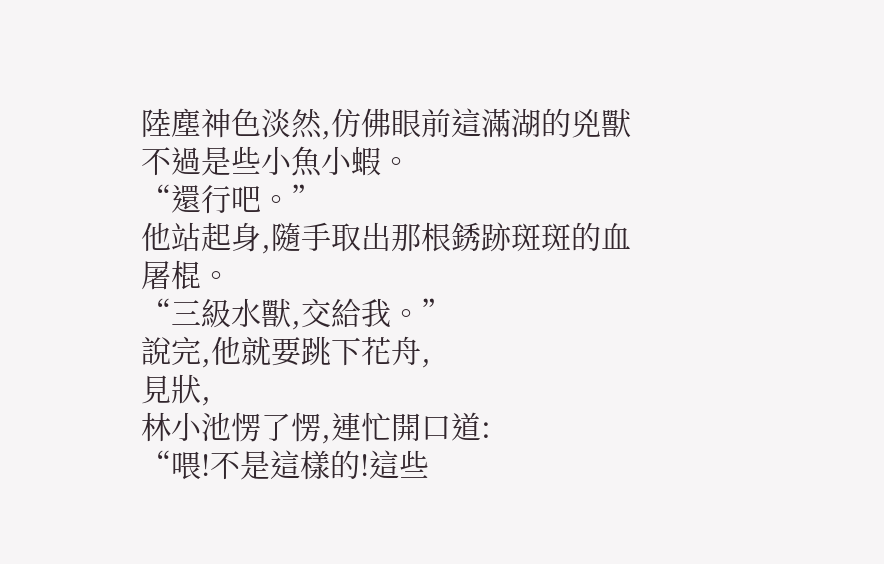陸塵神色淡然,仿佛眼前這滿湖的兇獸不過是些小魚小蝦。
“還行吧。”
他站起身,隨手取出那根銹跡斑斑的血屠棍。
“三級水獸,交給我。”
說完,他就要跳下花舟,
見狀,
林小池愣了愣,連忙開口道:
“喂!不是這樣的!這些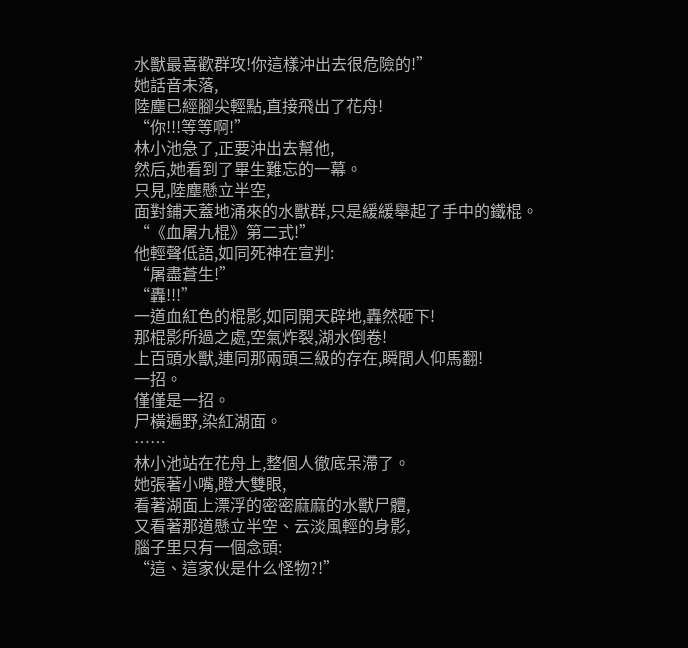水獸最喜歡群攻!你這樣沖出去很危險的!”
她話音未落,
陸塵已經腳尖輕點,直接飛出了花舟!
“你!!!等等啊!”
林小池急了,正要沖出去幫他,
然后,她看到了畢生難忘的一幕。
只見,陸塵懸立半空,
面對鋪天蓋地涌來的水獸群,只是緩緩舉起了手中的鐵棍。
“《血屠九棍》第二式!”
他輕聲低語,如同死神在宣判:
“屠盡蒼生!”
“轟!!!”
一道血紅色的棍影,如同開天辟地,轟然砸下!
那棍影所過之處,空氣炸裂,湖水倒卷!
上百頭水獸,連同那兩頭三級的存在,瞬間人仰馬翻!
一招。
僅僅是一招。
尸橫遍野,染紅湖面。
……
林小池站在花舟上,整個人徹底呆滯了。
她張著小嘴,瞪大雙眼,
看著湖面上漂浮的密密麻麻的水獸尸體,
又看著那道懸立半空、云淡風輕的身影,
腦子里只有一個念頭:
“這、這家伙是什么怪物?!”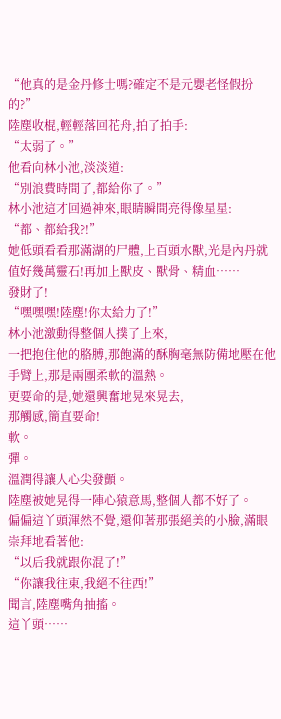“他真的是金丹修士嗎?確定不是元嬰老怪假扮的?”
陸塵收棍,輕輕落回花舟,拍了拍手:
“太弱了。”
他看向林小池,淡淡道:
“別浪費時間了,都給你了。”
林小池這才回過神來,眼睛瞬間亮得像星星:
“都、都給我?!”
她低頭看看那滿湖的尸體,上百頭水獸,光是內丹就值好幾萬靈石!再加上獸皮、獸骨、精血……
發財了!
“嘿嘿嘿!陸塵!你太給力了!”
林小池激動得整個人撲了上來,
一把抱住他的胳膊,那飽滿的酥胸毫無防備地壓在他手臂上,那是兩團柔軟的溫熱。
更要命的是,她還興奮地晃來晃去,
那觸感,簡直要命!
軟。
彈。
溫潤得讓人心尖發顫。
陸塵被她晃得一陣心猿意馬,整個人都不好了。
偏偏這丫頭渾然不覺,還仰著那張絕美的小臉,滿眼崇拜地看著他:
“以后我就跟你混了!”
“你讓我往東,我絕不往西!”
聞言,陸塵嘴角抽搐。
這丫頭……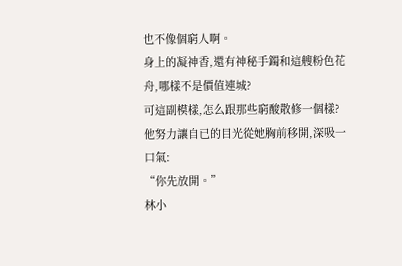也不像個窮人啊。
身上的凝神香,還有神秘手鐲和這艘粉色花舟,哪樣不是價值連城?
可這副模樣,怎么跟那些窮酸散修一個樣?
他努力讓自已的目光從她胸前移開,深吸一口氣:
“你先放開。”
林小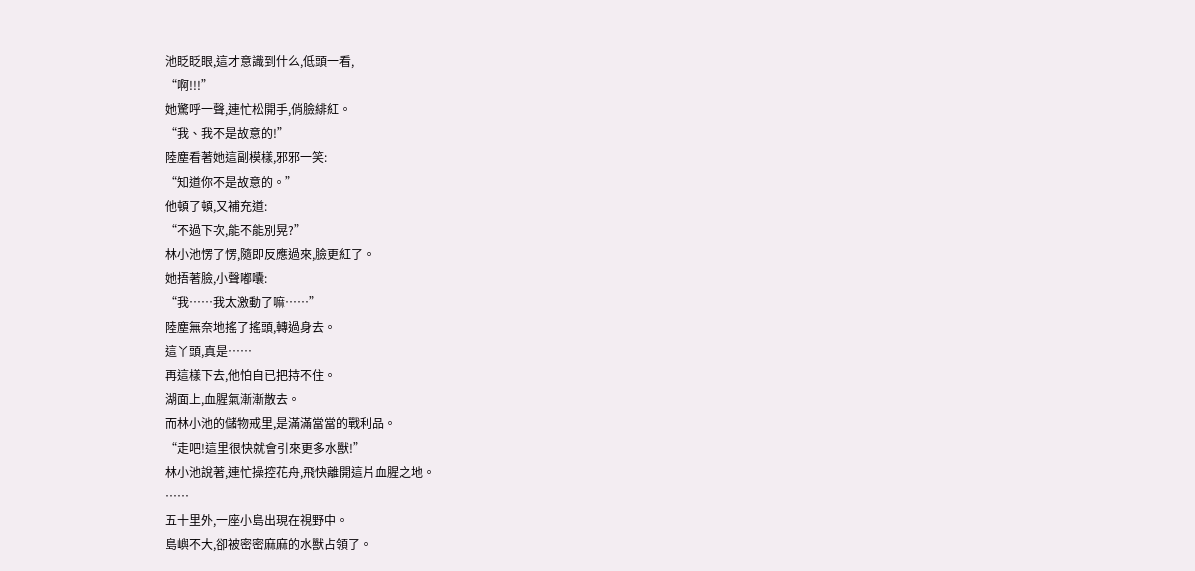池眨眨眼,這才意識到什么,低頭一看,
“啊!!!”
她驚呼一聲,連忙松開手,俏臉緋紅。
“我、我不是故意的!”
陸塵看著她這副模樣,邪邪一笑:
“知道你不是故意的。”
他頓了頓,又補充道:
“不過下次,能不能別晃?”
林小池愣了愣,隨即反應過來,臉更紅了。
她捂著臉,小聲嘟囔:
“我……我太激動了嘛……”
陸塵無奈地搖了搖頭,轉過身去。
這丫頭,真是……
再這樣下去,他怕自已把持不住。
湖面上,血腥氣漸漸散去。
而林小池的儲物戒里,是滿滿當當的戰利品。
“走吧!這里很快就會引來更多水獸!”
林小池說著,連忙操控花舟,飛快離開這片血腥之地。
……
五十里外,一座小島出現在視野中。
島嶼不大,卻被密密麻麻的水獸占領了。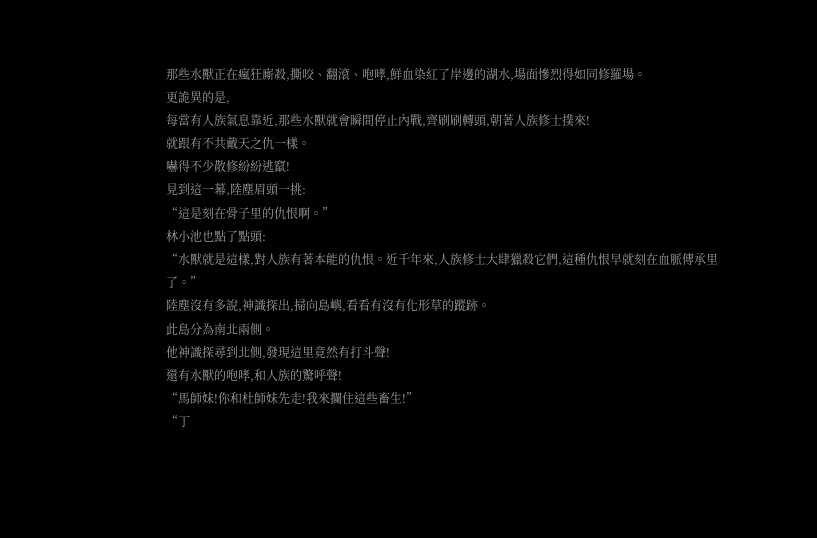那些水獸正在瘋狂廝殺,撕咬、翻滾、咆哮,鮮血染紅了岸邊的湖水,場面慘烈得如同修羅場。
更詭異的是,
每當有人族氣息靠近,那些水獸就會瞬間停止內戰,齊刷刷轉頭,朝著人族修士撲來!
就跟有不共戴天之仇一樣。
嚇得不少散修紛紛逃竄!
見到這一幕,陸塵眉頭一挑:
“這是刻在骨子里的仇恨啊。”
林小池也點了點頭:
“水獸就是這樣,對人族有著本能的仇恨。近千年來,人族修士大肆獵殺它們,這種仇恨早就刻在血脈傳承里了。”
陸塵沒有多說,神識探出,掃向島嶼,看看有沒有化形草的蹤跡。
此島分為南北兩側。
他神識探尋到北側,發現這里竟然有打斗聲!
還有水獸的咆哮,和人族的驚呼聲!
“馬師妹!你和杜師妹先走!我來攔住這些畜生!”
“丁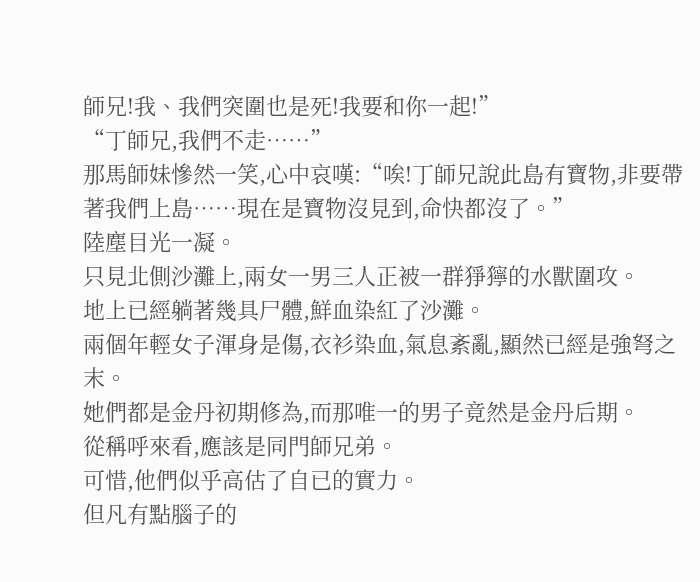師兄!我、我們突圍也是死!我要和你一起!”
“丁師兄,我們不走……”
那馬師妹慘然一笑,心中哀嘆:“唉!丁師兄說此島有寶物,非要帶著我們上島……現在是寶物沒見到,命快都沒了。”
陸塵目光一凝。
只見北側沙灘上,兩女一男三人正被一群猙獰的水獸圍攻。
地上已經躺著幾具尸體,鮮血染紅了沙灘。
兩個年輕女子渾身是傷,衣衫染血,氣息紊亂,顯然已經是強弩之末。
她們都是金丹初期修為,而那唯一的男子竟然是金丹后期。
從稱呼來看,應該是同門師兄弟。
可惜,他們似乎高估了自已的實力。
但凡有點腦子的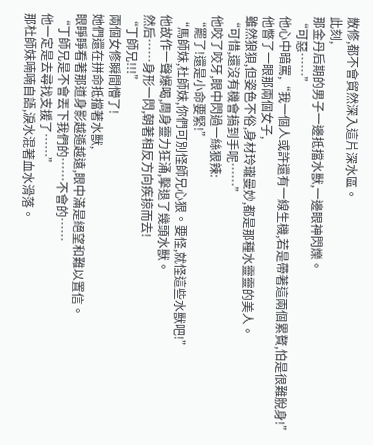散修,都不會貿然深入這片深水區。
此刻,
那金丹后期的男子一邊抵擋水獸,一邊眼神閃爍。
“可惡……”
他心中暗罵,“我一個人或許還有一線生機,若是帶著這兩個累贅,怕是很難脫身!”
他瞥了一眼那兩個女子,
雖然狼狽,但姿色不俗,身材玲瓏曼妙,都是那種水靈靈的美人。
“可惜,還沒有機會搞到手呢……”
他咬了咬牙,眼中閃過一絲狠辣:
“罷了!還是小命要緊!”
“馬師妹,杜師妹,你們可別怪師兄心狠。要怪,就怪這些水獸吧!”
他故作一聲爆喝,周身靈力狂涌,擊退了幾頭水獸。
然后……身形一閃,朝著相反方向疾掠而去!
“丁師兄!!!”
兩個女修瞬間懵了!
她們還在拼命抵擋著水獸,
眼睜睜看著那道身影越遁越遠,眼中滿是絕望和難以置信。
“丁師兄是不會丟下我們的……不會的……
他一定是去尋找支援了……”
那杜師妹喃喃自語,淚水混著血水滑落。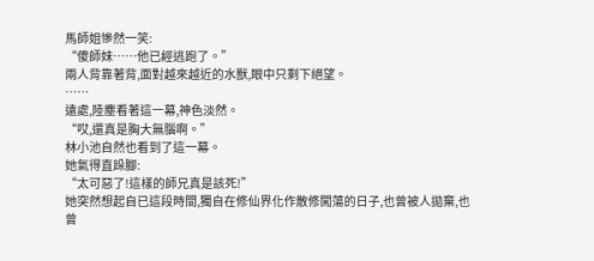馬師姐慘然一笑:
“傻師妹……他已經逃跑了。”
兩人背靠著背,面對越來越近的水獸,眼中只剩下絕望。
……
遠處,陸塵看著這一幕,神色淡然。
“哎,還真是胸大無腦啊。”
林小池自然也看到了這一幕。
她氣得直跺腳:
“太可惡了!這樣的師兄真是該死!”
她突然想起自已這段時間,獨自在修仙界化作散修闖蕩的日子,也曾被人拋棄,也曾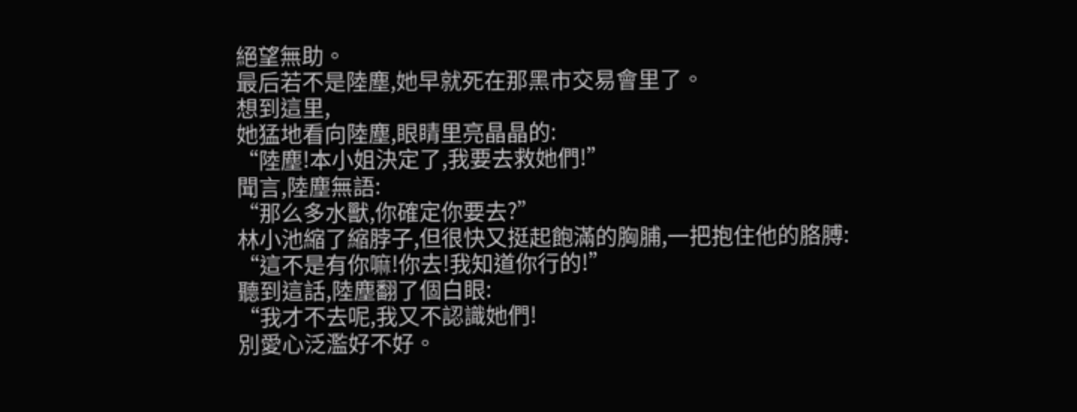絕望無助。
最后若不是陸塵,她早就死在那黑市交易會里了。
想到這里,
她猛地看向陸塵,眼睛里亮晶晶的:
“陸塵!本小姐決定了,我要去救她們!”
聞言,陸塵無語:
“那么多水獸,你確定你要去?”
林小池縮了縮脖子,但很快又挺起飽滿的胸脯,一把抱住他的胳膊:
“這不是有你嘛!你去!我知道你行的!”
聽到這話,陸塵翻了個白眼:
“我才不去呢,我又不認識她們!
別愛心泛濫好不好。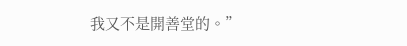我又不是開善堂的。”